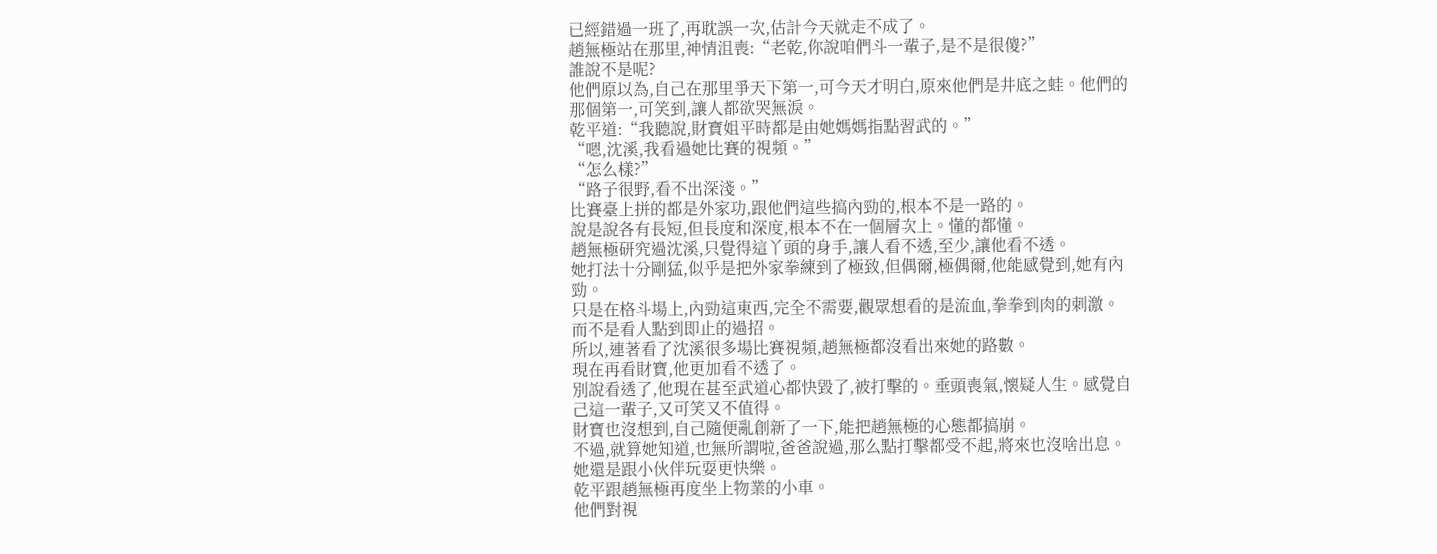已經錯過一班了,再耽誤一次,估計今天就走不成了。
趙無極站在那里,神情沮喪:“老乾,你說咱們斗一輩子,是不是很傻?”
誰說不是呢?
他們原以為,自己在那里爭天下第一,可今天才明白,原來他們是井底之蛙。他們的那個第一,可笑到,讓人都欲哭無淚。
乾平道:“我聽說,財寶姐平時都是由她媽媽指點習武的。”
“嗯,沈溪,我看過她比賽的視頻。”
“怎么樣?”
“路子很野,看不出深淺。”
比賽臺上拼的都是外家功,跟他們這些搞內勁的,根本不是一路的。
說是說各有長短,但長度和深度,根本不在一個層次上。懂的都懂。
趙無極研究過沈溪,只覺得這丫頭的身手,讓人看不透,至少,讓他看不透。
她打法十分剛猛,似乎是把外家拳練到了極致,但偶爾,極偶爾,他能感覺到,她有內勁。
只是在格斗場上,內勁這東西,完全不需要,觀眾想看的是流血,拳拳到肉的刺激。
而不是看人點到即止的過招。
所以,連著看了沈溪很多場比賽視頻,趙無極都沒看出來她的路數。
現在再看財寶,他更加看不透了。
別說看透了,他現在甚至武道心都快毀了,被打擊的。垂頭喪氣,懷疑人生。感覺自己這一輩子,又可笑又不值得。
財寶也沒想到,自己隨便亂創新了一下,能把趙無極的心態都搞崩。
不過,就算她知道,也無所謂啦,爸爸說過,那么點打擊都受不起,將來也沒啥出息。
她還是跟小伙伴玩耍更快樂。
乾平跟趙無極再度坐上物業的小車。
他們對視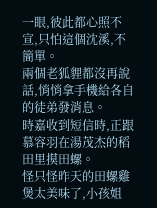一眼,彼此都心照不宣,只怕這個沈溪,不簡單。
兩個老狐貍都沒再說話,悄悄拿手機給各自的徒弟發消息。
時嘉收到短信時,正跟慕容羽在湯茂杰的稻田里摸田螺。
怪只怪昨天的田螺雞煲太美味了,小孩姐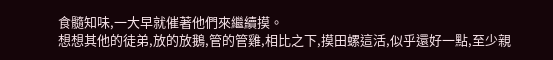食髓知味,一大早就催著他們來繼續摸。
想想其他的徒弟,放的放鵝,管的管雞,相比之下,摸田螺這活,似乎還好一點,至少親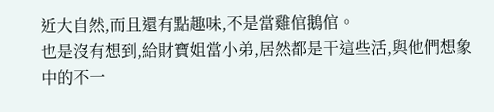近大自然,而且還有點趣味,不是當雞倌鵝倌。
也是沒有想到,給財寶姐當小弟,居然都是干這些活,與他們想象中的不一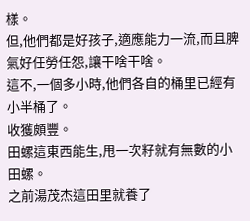樣。
但,他們都是好孩子,適應能力一流,而且脾氣好任勞任怨,讓干啥干啥。
這不,一個多小時,他們各自的桶里已經有小半桶了。
收獲頗豐。
田螺這東西能生,甩一次籽就有無數的小田螺。
之前湯茂杰這田里就養了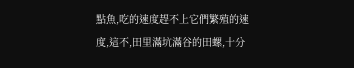點魚,吃的速度趕不上它們繁殖的速度,這不,田里滿坑滿谷的田螺,十分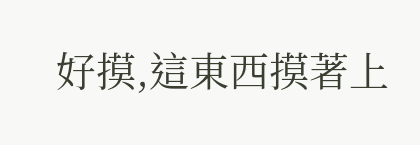好摸,這東西摸著上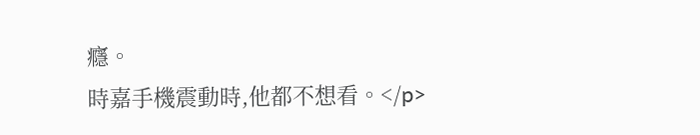癮。
時嘉手機震動時,他都不想看。</p>